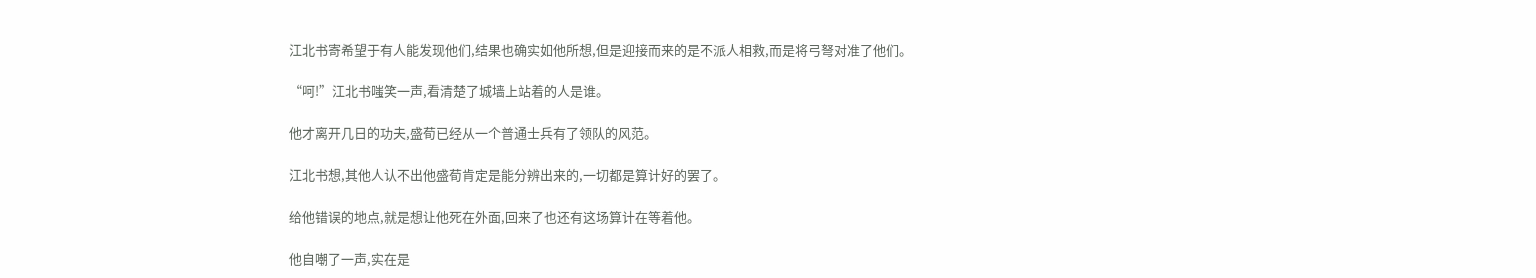江北书寄希望于有人能发现他们,结果也确实如他所想,但是迎接而来的是不派人相救,而是将弓弩对准了他们。

“呵!”江北书嗤笑一声,看清楚了城墙上站着的人是谁。

他才离开几日的功夫,盛荀已经从一个普通士兵有了领队的风范。

江北书想,其他人认不出他盛荀肯定是能分辨出来的,一切都是算计好的罢了。

给他错误的地点,就是想让他死在外面,回来了也还有这场算计在等着他。

他自嘲了一声,实在是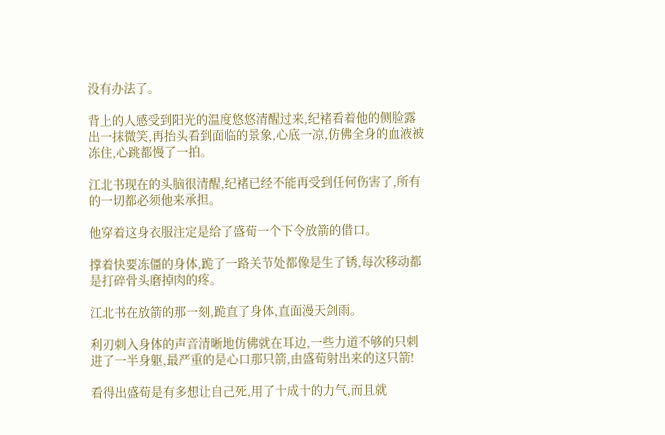没有办法了。

背上的人感受到阳光的温度悠悠清醒过来,纪褚看着他的侧脸露出一抹微笑,再抬头看到面临的景象,心底一凉,仿佛全身的血液被冻住,心跳都慢了一拍。

江北书现在的头脑很清醒,纪褚已经不能再受到任何伤害了,所有的一切都必须他来承担。

他穿着这身衣服注定是给了盛荀一个下令放箭的借口。

撑着快要冻僵的身体,跪了一路关节处都像是生了锈,每次移动都是打碎骨头磨掉肉的疼。

江北书在放箭的那一刻,跪直了身体,直面漫天剑雨。

利刃刺入身体的声音清晰地仿佛就在耳边,一些力道不够的只刺进了一半身躯,最严重的是心口那只箭,由盛荀射出来的这只箭!

看得出盛荀是有多想让自己死,用了十成十的力气,而且就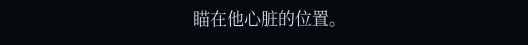瞄在他心脏的位置。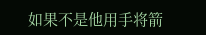如果不是他用手将箭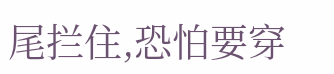尾拦住,恐怕要穿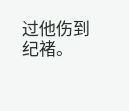过他伤到纪褚。